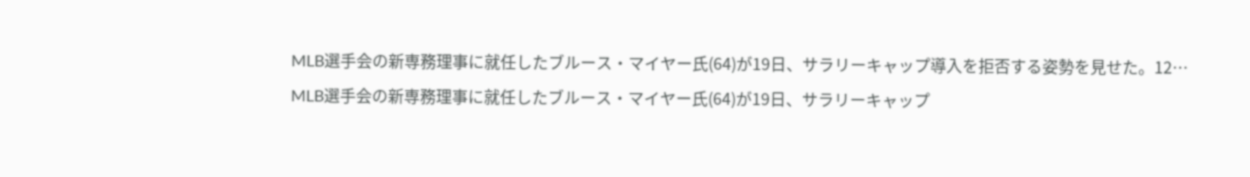MLB選手会の新専務理事に就任したブルース・マイヤー氏(64)が19日、サラリーキャップ導入を拒否する姿勢を見せた。12…
MLB選手会の新専務理事に就任したブルース・マイヤー氏(64)が19日、サラリーキャップ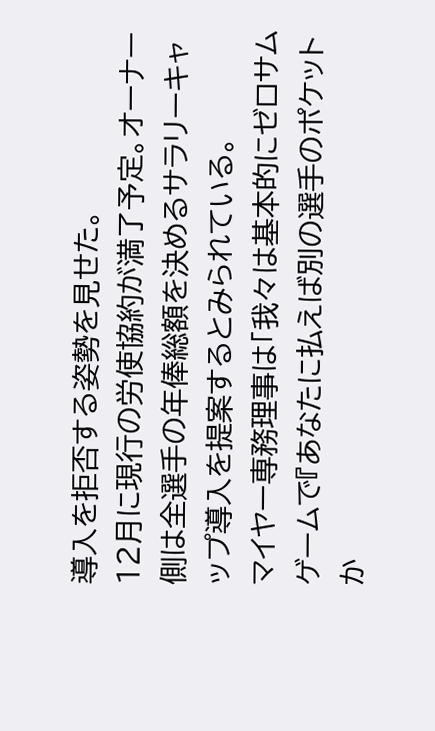導入を拒否する姿勢を見せた。
12月に現行の労使協約が満了予定。オーナー側は全選手の年俸総額を決めるサラリーキャップ導入を提案するとみられている。
マイヤー専務理事は「我々は基本的にゼロサムゲームで『あなたに払えば別の選手のポケットか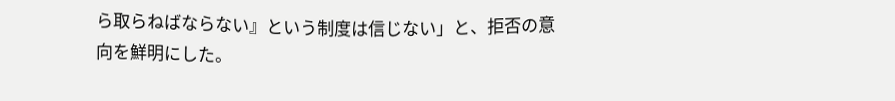ら取らねばならない』という制度は信じない」と、拒否の意向を鮮明にした。